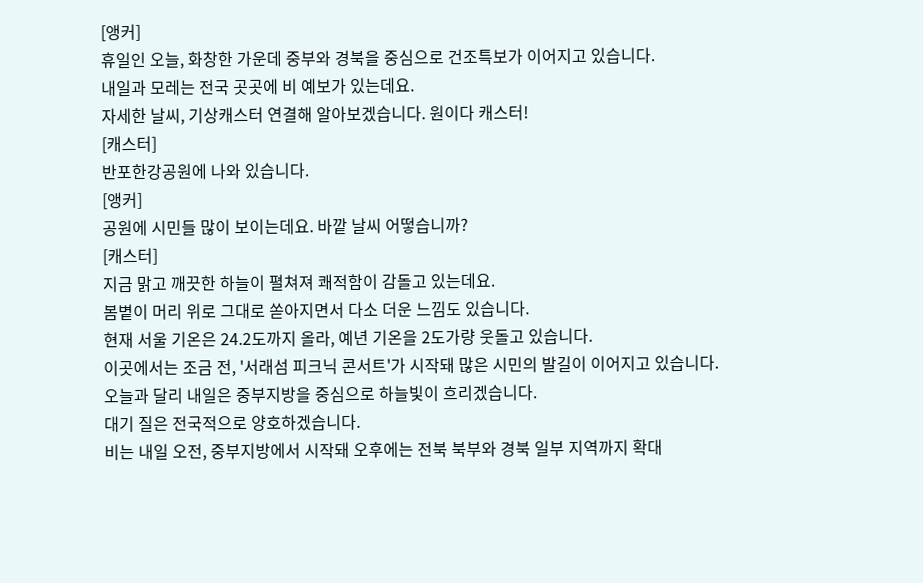[앵커]
휴일인 오늘, 화창한 가운데 중부와 경북을 중심으로 건조특보가 이어지고 있습니다.
내일과 모레는 전국 곳곳에 비 예보가 있는데요.
자세한 날씨, 기상캐스터 연결해 알아보겠습니다. 원이다 캐스터!
[캐스터]
반포한강공원에 나와 있습니다.
[앵커]
공원에 시민들 많이 보이는데요. 바깥 날씨 어떻습니까?
[캐스터]
지금 맑고 깨끗한 하늘이 펼쳐져 쾌적함이 감돌고 있는데요.
봄볕이 머리 위로 그대로 쏟아지면서 다소 더운 느낌도 있습니다.
현재 서울 기온은 24.2도까지 올라, 예년 기온을 2도가량 웃돌고 있습니다.
이곳에서는 조금 전, '서래섬 피크닉 콘서트'가 시작돼 많은 시민의 발길이 이어지고 있습니다.
오늘과 달리 내일은 중부지방을 중심으로 하늘빛이 흐리겠습니다.
대기 질은 전국적으로 양호하겠습니다.
비는 내일 오전, 중부지방에서 시작돼 오후에는 전북 북부와 경북 일부 지역까지 확대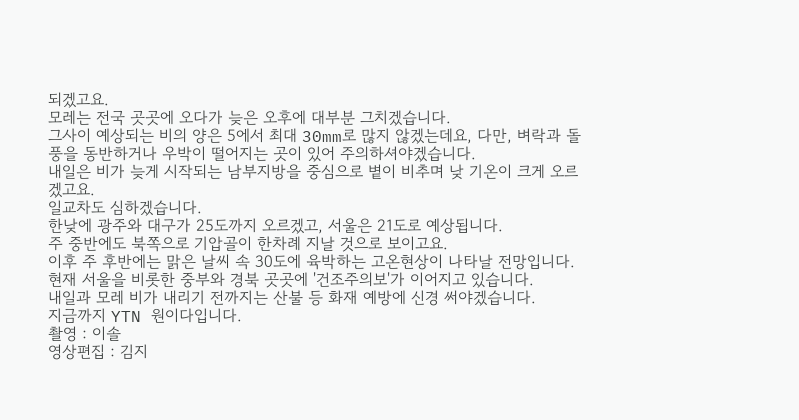되겠고요.
모레는 전국 곳곳에 오다가 늦은 오후에 대부분 그치겠습니다.
그사이 예상되는 비의 양은 5에서 최대 30mm로 많지 않겠는데요, 다만, 벼락과 돌풍을 동반하거나 우박이 떨어지는 곳이 있어 주의하셔야겠습니다.
내일은 비가 늦게 시작되는 남부지방을 중심으로 볕이 비추며 낮 기온이 크게 오르겠고요.
일교차도 심하겠습니다.
한낮에 광주와 대구가 25도까지 오르겠고, 서울은 21도로 예상됩니다.
주 중반에도 북쪽으로 기압골이 한차례 지날 것으로 보이고요.
이후 주 후반에는 맑은 날씨 속 30도에 육박하는 고온현상이 나타날 전망입니다.
현재 서울을 비롯한 중부와 경북 곳곳에 '건조주의보'가 이어지고 있습니다.
내일과 모레 비가 내리기 전까지는 산불 등 화재 예방에 신경 써야겠습니다.
지금까지 YTN 원이다입니다.
촬영 : 이솔
영상편집 : 김지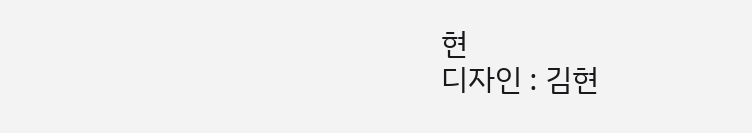현
디자인 : 김현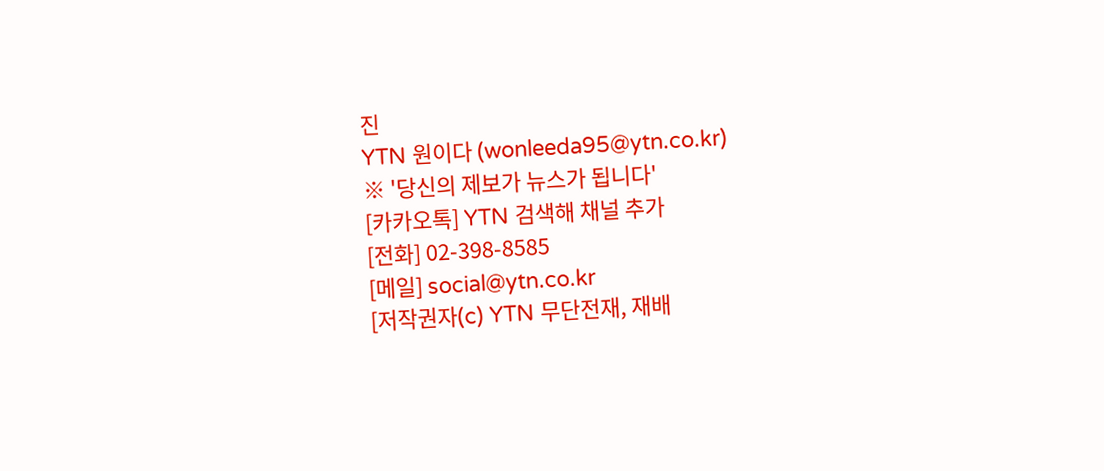진
YTN 원이다 (wonleeda95@ytn.co.kr)
※ '당신의 제보가 뉴스가 됩니다'
[카카오톡] YTN 검색해 채널 추가
[전화] 02-398-8585
[메일] social@ytn.co.kr
[저작권자(c) YTN 무단전재, 재배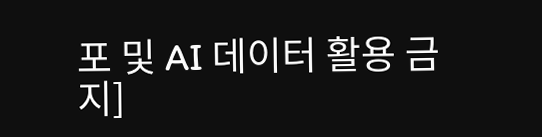포 및 AI 데이터 활용 금지]